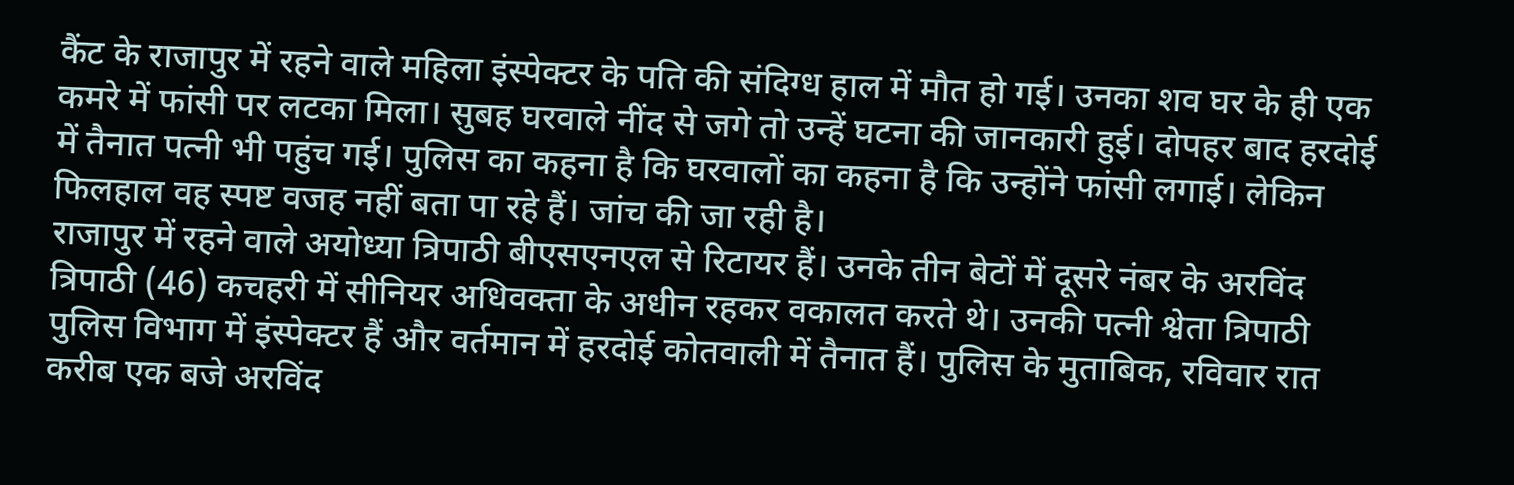कैंट के राजापुर में रहने वाले महिला इंस्पेक्टर के पति की संदिग्ध हाल में मौत हो गई। उनका शव घर के ही एक कमरे में फांसी पर लटका मिला। सुबह घरवाले नींद से जगे तो उन्हें घटना की जानकारी हुई। दोपहर बाद हरदोई में तैनात पत्नी भी पहुंच गई। पुलिस का कहना है कि घरवालों का कहना है कि उन्होंने फांसी लगाई। लेकिन फिलहाल वह स्पष्ट वजह नहीं बता पा रहे हैं। जांच की जा रही है।
राजापुर में रहने वाले अयोध्या त्रिपाठी बीएसएनएल से रिटायर हैं। उनके तीन बेटों में दूसरे नंबर के अरविंद त्रिपाठी (46) कचहरी में सीनियर अधिवक्ता के अधीन रहकर वकालत करते थे। उनकी पत्नी श्वेता त्रिपाठी पुलिस विभाग में इंस्पेक्टर हैं और वर्तमान में हरदोई कोतवाली में तैनात हैं। पुलिस के मुताबिक, रविवार रात करीब एक बजे अरविंद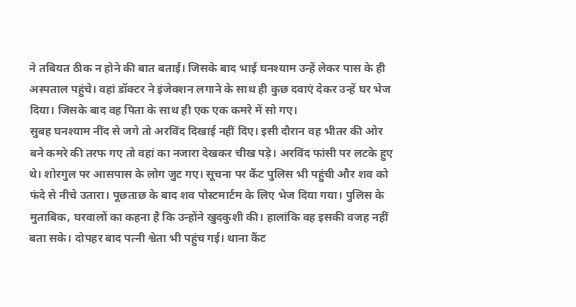ने तबियत ठीक न होने की बात बताई। जिसके बाद भाई घनश्याम उन्हें लेकर पास के ही अस्पताल पहुंचे। वहां डॉक्टर ने इंजेक्शन लगाने के साथ ही कुछ दवाएं देकर उन्हें घर भेज दिया। जिसके बाद वह पिता के साथ ही एक एक कमरे में सो गए।
सुबह घनश्याम नींद से जगे तो अरविंद दिखाई नहीं दिए। इसी दौरान वह भीतर की ओर बने कमरे की तरफ गए तो वहां का नजारा देखकर चीख पड़े। अरविंद फांसी पर लटके हुए थे। शोरगुल पर आसपास के लोग जुट गए। सूचना पर कैंट पुलिस भी पहुंची और शव को फंदे से नीचे उतारा। पूछताछ के बाद शव पोस्टमार्टम के लिए भेज दिया गया। पुलिस के मुताबिक, घरवालों का कहना है कि उन्होंने खुदकुशी की। हालांकि वह इसकी वजह नहीं बता सके। दोपहर बाद पत्नी श्वेता भी पहुंच गई। थाना कैंट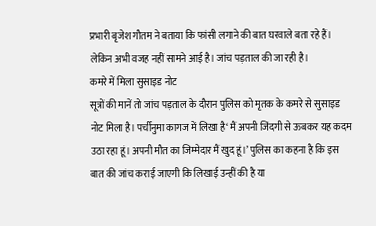प्रभारी बृजेश गौतम ने बताया कि फांसी लगाने की बात घरवाले बता रहे हैं। लेकिन अभी वजह नहीं सामने आई है। जांच पड़ताल की जा रही है।
कमरे में मिला सुसाइड नोट
सूत्रों की मानें तो जांच पड़ताल के दौरान पुलिस को मृतक के कमरे से सुसाइड नोट मिला है। पर्चीनुमा कागज में लिखा है‘ मैं अपनी जिंदगी से ऊबकर यह कदम उठा रहा हूं। अपनी मौत का जिम्मेदार मैं खुद हूं।’ पुलिस का कहना है कि इस बात की जांच कराई जाएगी कि लिखाई उन्हीं की है या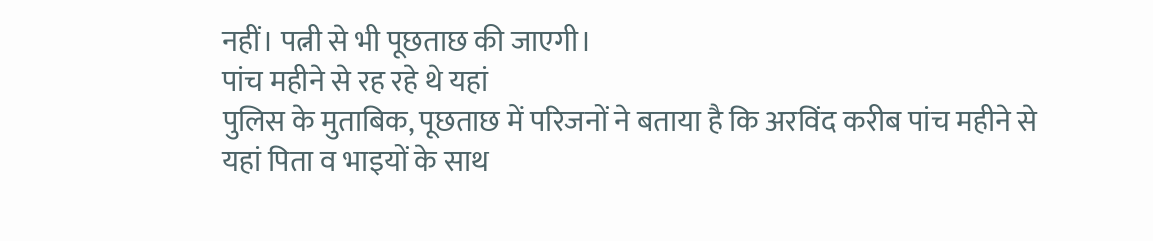नहीं। पत्नी से भी पूछताछ की जाएगी।
पांच महीने से रह रहे थे यहां
पुलिस के मुताबिक, पूछताछ में परिजनों ने बताया है कि अरविंद करीब पांच महीने से यहां पिता व भाइयों के साथ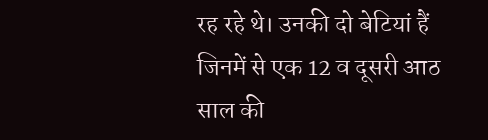रह रहे थे। उनकी दो बेटियां हैं जिनमें से एक 12 व दूसरी आठ साल की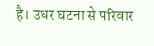है। उधर घटना से परिवार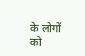के लोगों को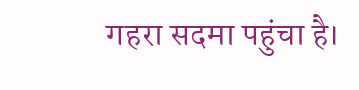गहरा सदमा पहुंचा है।